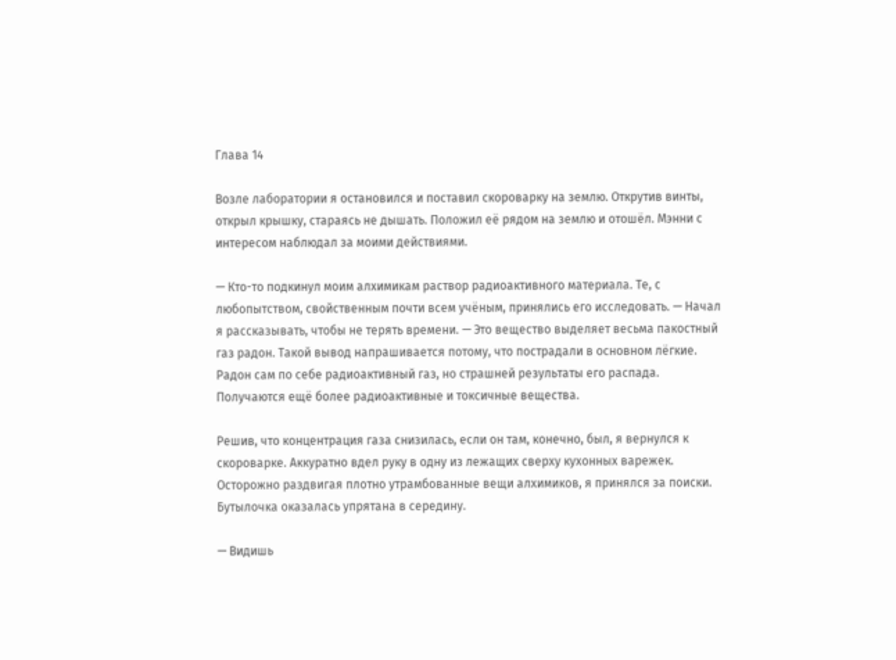Глава 14

Возле лаборатории я остановился и поставил скороварку на землю. Открутив винты, открыл крышку, стараясь не дышать. Положил её рядом на землю и отошёл. Мэнни с интересом наблюдал за моими действиями.

— Кто-то подкинул моим алхимикам раствор радиоактивного материала. Те, с любопытством, свойственным почти всем учёным, принялись его исследовать. — Начал я рассказывать, чтобы не терять времени. — Это вещество выделяет весьма пакостный газ радон. Такой вывод напрашивается потому, что пострадали в основном лёгкие. Радон сам по себе радиоактивный газ, но страшней результаты его распада. Получаются ещё более радиоактивные и токсичные вещества.

Решив, что концентрация газа снизилась, если он там, конечно, был, я вернулся к скороварке. Аккуратно вдел руку в одну из лежащих сверху кухонных варежек. Осторожно раздвигая плотно утрамбованные вещи алхимиков, я принялся за поиски. Бутылочка оказалась упрятана в середину.

— Видишь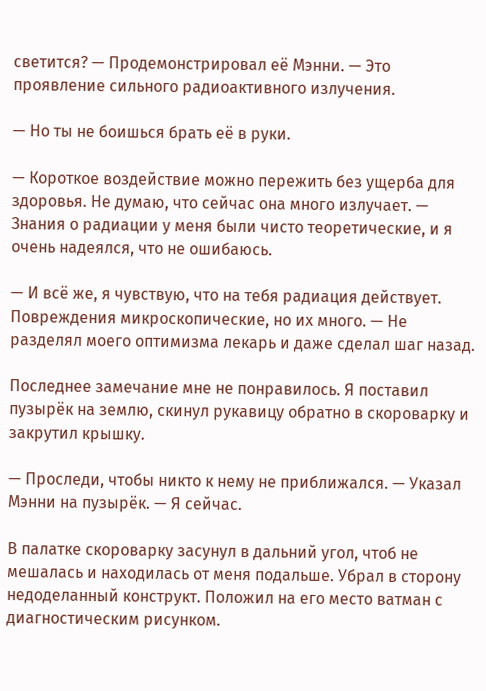светится? — Продемонстрировал её Мэнни. — Это проявление сильного радиоактивного излучения.

— Но ты не боишься брать её в руки.

— Короткое воздействие можно пережить без ущерба для здоровья. Не думаю, что сейчас она много излучает. — Знания о радиации у меня были чисто теоретические, и я очень надеялся, что не ошибаюсь.

— И всё же, я чувствую, что на тебя радиация действует. Повреждения микроскопические, но их много. — Не разделял моего оптимизма лекарь и даже сделал шаг назад.

Последнее замечание мне не понравилось. Я поставил пузырёк на землю, скинул рукавицу обратно в скороварку и закрутил крышку.

— Проследи, чтобы никто к нему не приближался. — Указал Мэнни на пузырёк. — Я сейчас.

В палатке скороварку засунул в дальний угол, чтоб не мешалась и находилась от меня подальше. Убрал в сторону недоделанный конструкт. Положил на его место ватман с диагностическим рисунком.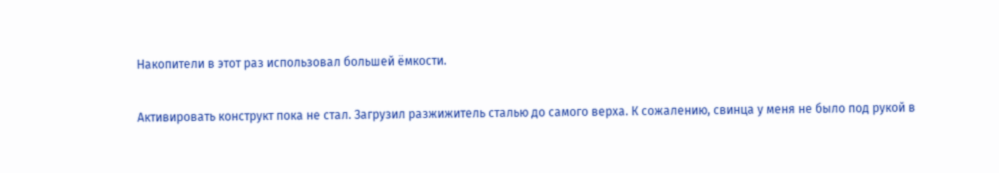Накопители в этот раз использовал большей ёмкости.

Активировать конструкт пока не стал. Загрузил разжижитель сталью до самого верха. К сожалению, свинца у меня не было под рукой в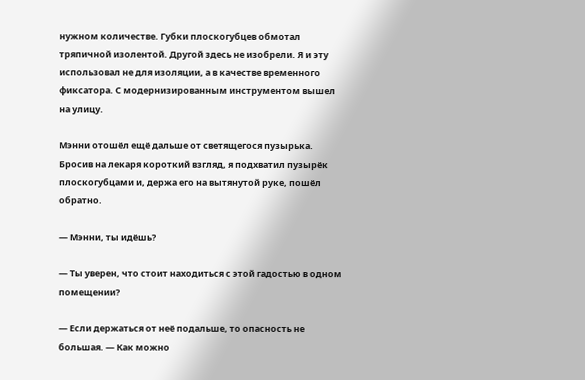нужном количестве. Губки плоскогубцев обмотал тряпичной изолентой. Другой здесь не изобрели. Я и эту использовал не для изоляции, а в качестве временного фиксатора. С модернизированным инструментом вышел на улицу.

Мэнни отошёл ещё дальше от светящегося пузырька. Бросив на лекаря короткий взгляд, я подхватил пузырёк плоскогубцами и, держа его на вытянутой руке, пошёл обратно.

— Мэнни, ты идёшь?

— Ты уверен, что стоит находиться с этой гадостью в одном помещении?

— Если держаться от неё подальше, то опасность не большая. — Как можно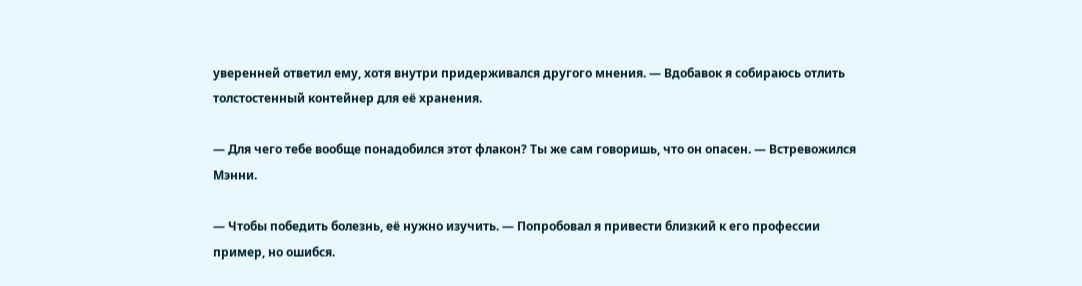уверенней ответил ему, хотя внутри придерживался другого мнения. — Вдобавок я собираюсь отлить толстостенный контейнер для её хранения.

— Для чего тебе вообще понадобился этот флакон? Ты же сам говоришь, что он опасен. — Встревожился Мэнни.

— Чтобы победить болезнь, её нужно изучить. — Попробовал я привести близкий к его профессии пример, но ошибся.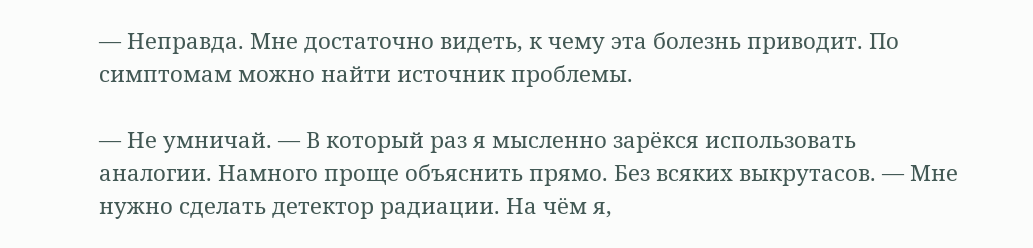— Неправда. Мне достаточно видеть, к чему эта болезнь приводит. По симптомам можно найти источник проблемы.

— Не умничай. — В который раз я мысленно зарёкся использовать аналогии. Намного проще объяснить прямо. Без всяких выкрутасов. — Мне нужно сделать детектор радиации. На чём я,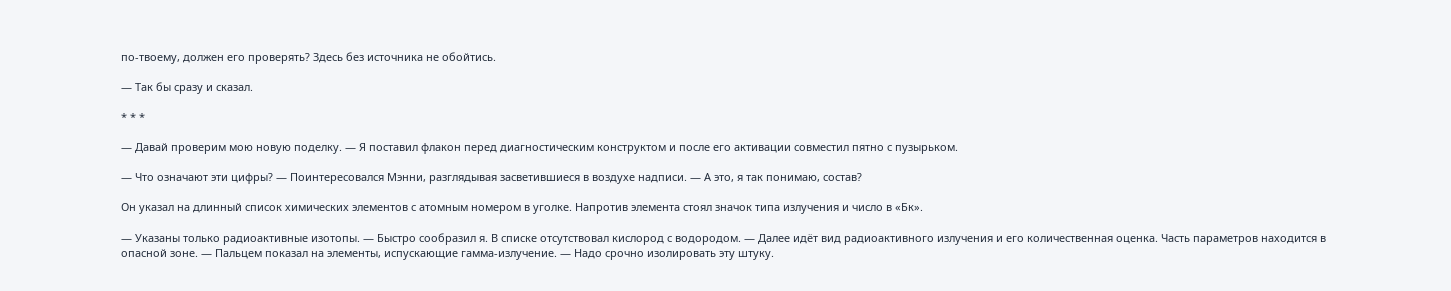по-твоему, должен его проверять? Здесь без источника не обойтись.

— Так бы сразу и сказал.

* * *

— Давай проверим мою новую поделку. — Я поставил флакон перед диагностическим конструктом и после его активации совместил пятно с пузырьком.

— Что означают эти цифры? — Поинтересовался Мэнни, разглядывая засветившиеся в воздухе надписи. — А это, я так понимаю, состав?

Он указал на длинный список химических элементов с атомным номером в уголке. Напротив элемента стоял значок типа излучения и число в «Бк».

— Указаны только радиоактивные изотопы. — Быстро сообразил я. В списке отсутствовал кислород с водородом. — Далее идёт вид радиоактивного излучения и его количественная оценка. Часть параметров находится в опасной зоне. — Пальцем показал на элементы, испускающие гамма-излучение. — Надо срочно изолировать эту штуку.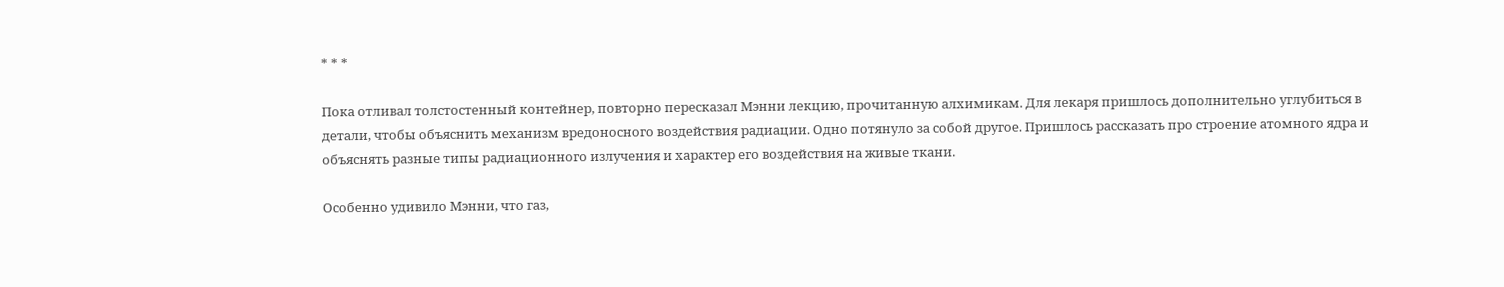* * *

Пока отливал толстостенный контейнер, повторно пересказал Мэнни лекцию, прочитанную алхимикам. Для лекаря пришлось дополнительно углубиться в детали, чтобы объяснить механизм вредоносного воздействия радиации. Одно потянуло за собой другое. Пришлось рассказать про строение атомного ядра и объяснять разные типы радиационного излучения и характер его воздействия на живые ткани.

Особенно удивило Мэнни, что газ,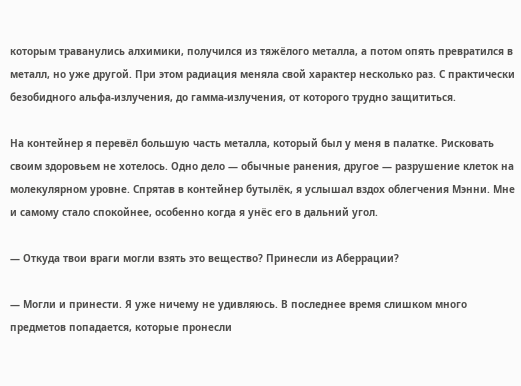которым траванулись алхимики, получился из тяжёлого металла, а потом опять превратился в металл, но уже другой. При этом радиация меняла свой характер несколько раз. С практически безобидного альфа-излучения, до гамма-излучения, от которого трудно защититься.

На контейнер я перевёл большую часть металла, который был у меня в палатке. Рисковать своим здоровьем не хотелось. Одно дело — обычные ранения, другое — разрушение клеток на молекулярном уровне. Спрятав в контейнер бутылёк, я услышал вздох облегчения Мэнни. Мне и самому стало спокойнее, особенно когда я унёс его в дальний угол.

— Откуда твои враги могли взять это вещество? Принесли из Аберрации?

— Могли и принести. Я уже ничему не удивляюсь. В последнее время слишком много предметов попадается, которые пронесли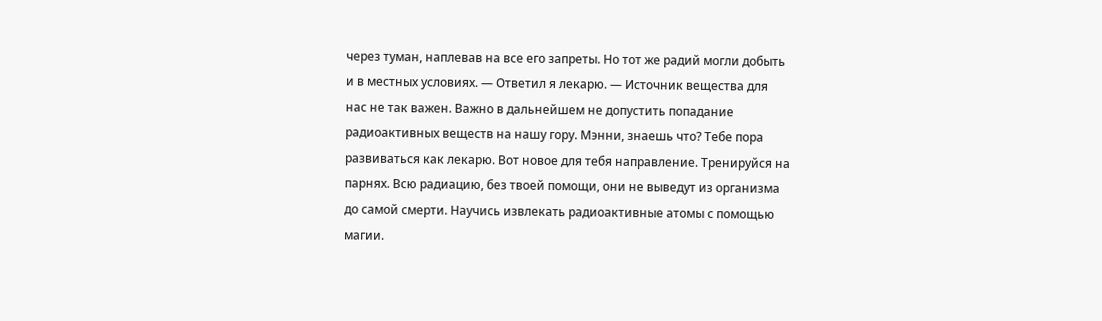через туман, наплевав на все его запреты. Но тот же радий могли добыть и в местных условиях. — Ответил я лекарю. — Источник вещества для нас не так важен. Важно в дальнейшем не допустить попадание радиоактивных веществ на нашу гору. Мэнни, знаешь что? Тебе пора развиваться как лекарю. Вот новое для тебя направление. Тренируйся на парнях. Всю радиацию, без твоей помощи, они не выведут из организма до самой смерти. Научись извлекать радиоактивные атомы с помощью магии.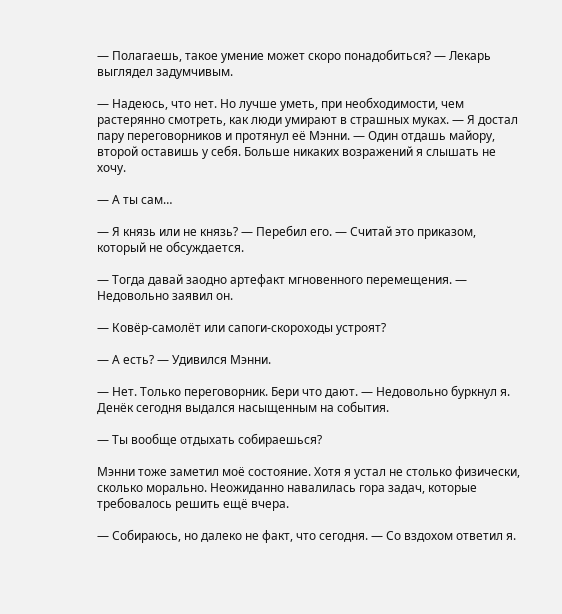— Полагаешь, такое умение может скоро понадобиться? — Лекарь выглядел задумчивым.

— Надеюсь, что нет. Но лучше уметь, при необходимости, чем растерянно смотреть, как люди умирают в страшных муках. — Я достал пару переговорников и протянул её Мэнни. — Один отдашь майору, второй оставишь у себя. Больше никаких возражений я слышать не хочу.

— А ты сам…

— Я князь или не князь? — Перебил его. — Считай это приказом, который не обсуждается.

— Тогда давай заодно артефакт мгновенного перемещения. — Недовольно заявил он.

— Ковёр-самолёт или сапоги-скороходы устроят?

— А есть? — Удивился Мэнни.

— Нет. Только переговорник. Бери что дают. — Недовольно буркнул я. Денёк сегодня выдался насыщенным на события.

— Ты вообще отдыхать собираешься?

Мэнни тоже заметил моё состояние. Хотя я устал не столько физически, сколько морально. Неожиданно навалилась гора задач, которые требовалось решить ещё вчера.

— Собираюсь, но далеко не факт, что сегодня. — Со вздохом ответил я.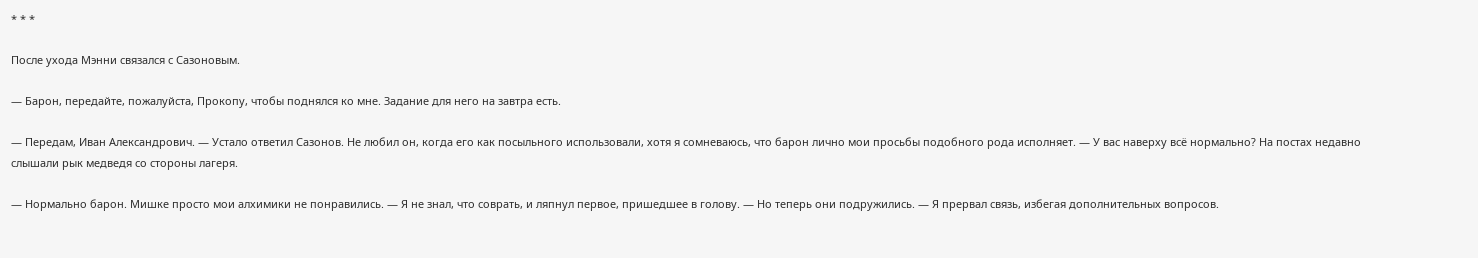* * *

После ухода Мэнни связался с Сазоновым.

— Барон, передайте, пожалуйста, Прокопу, чтобы поднялся ко мне. Задание для него на завтра есть.

— Передам, Иван Александрович. — Устало ответил Сазонов. Не любил он, когда его как посыльного использовали, хотя я сомневаюсь, что барон лично мои просьбы подобного рода исполняет. — У вас наверху всё нормально? На постах недавно слышали рык медведя со стороны лагеря.

— Нормально барон. Мишке просто мои алхимики не понравились. — Я не знал, что соврать, и ляпнул первое, пришедшее в голову. — Но теперь они подружились. — Я прервал связь, избегая дополнительных вопросов.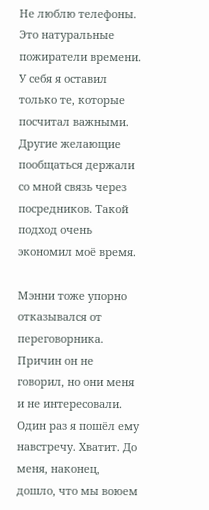Не люблю телефоны. Это натуральные пожиратели времени. У себя я оставил только те, которые посчитал важными. Другие желающие пообщаться держали со мной связь через посредников. Такой подход очень экономил моё время.

Мэнни тоже упорно отказывался от переговорника. Причин он не говорил, но они меня и не интересовали. Один раз я пошёл ему навстречу. Хватит. До меня, наконец, дошло, что мы воюем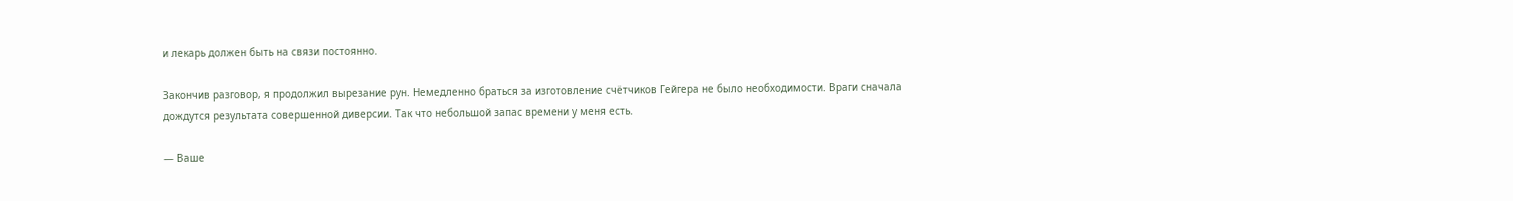и лекарь должен быть на связи постоянно.

Закончив разговор, я продолжил вырезание рун. Немедленно браться за изготовление счётчиков Гейгера не было необходимости. Враги сначала дождутся результата совершенной диверсии. Так что небольшой запас времени у меня есть.

— Ваше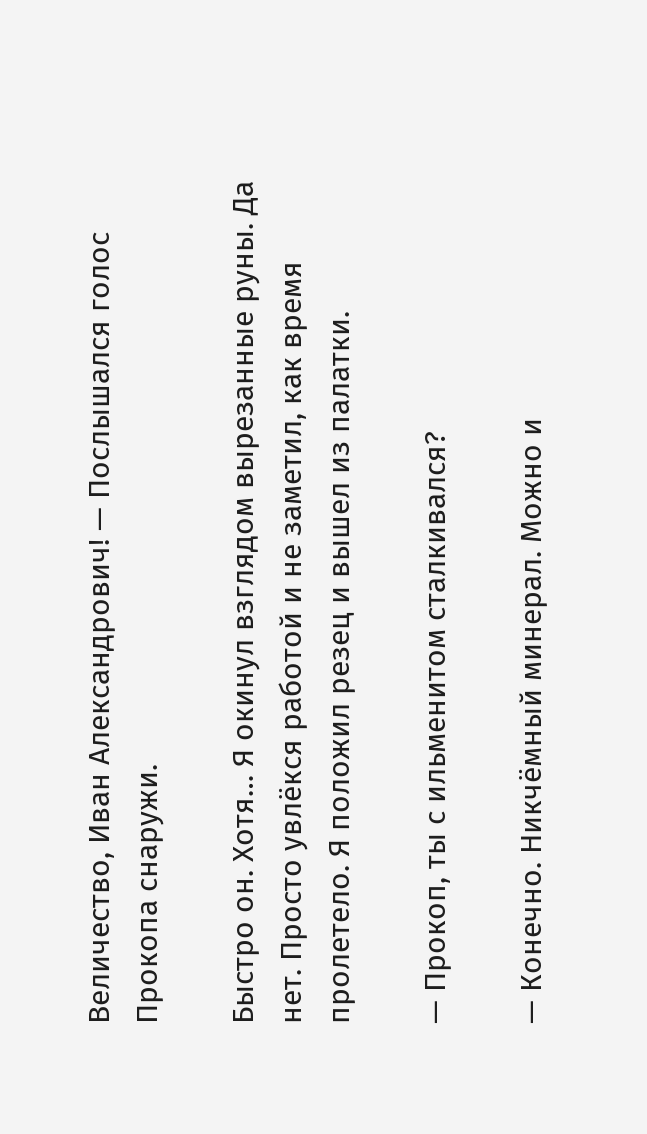Величество, Иван Александрович! — Послышался голос Прокопа снаружи.

Быстро он. Хотя… Я окинул взглядом вырезанные руны. Да нет. Просто увлёкся работой и не заметил, как время пролетело. Я положил резец и вышел из палатки.

— Прокоп, ты с ильменитом сталкивался?

— Конечно. Никчёмный минерал. Можно и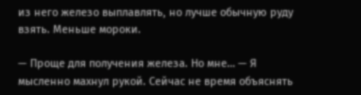из него железо выплавлять, но лучше обычную руду взять. Меньше мороки.

— Проще для получения железа. Но мне… — Я мысленно махнул рукой. Сейчас не время объяснять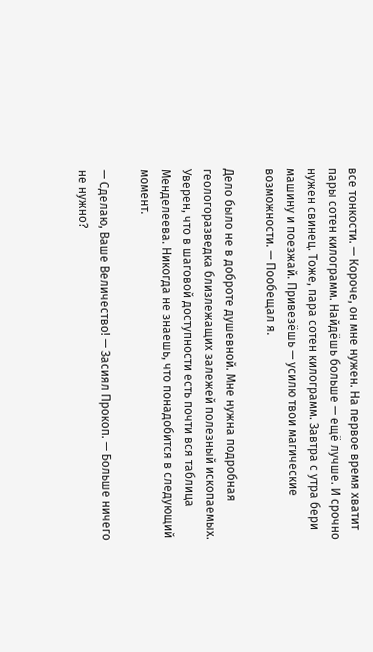все тонкости. — Короче, он мне нужен. На первое время хватит пары сотен килограмм. Найдёшь больше — ещё лучше. И срочно нужен свинец. Тоже, пара сотен килограмм. Завтра с утра бери машину и поезжай. Привезёшь — усилю твои магические возможности. — Пообещал я.

Дело было не в доброте душевной. Мне нужна подробная геологоразведка близлежащих залежей полезный ископаемых. Уверен, что в шаговой доступности есть почти вся таблица Менделеева. Никогда не знаешь, что понадобится в следующий момент.

— Сделаю, Ваше Величество! — Засиял Прокоп. — Больше ничего не нужно?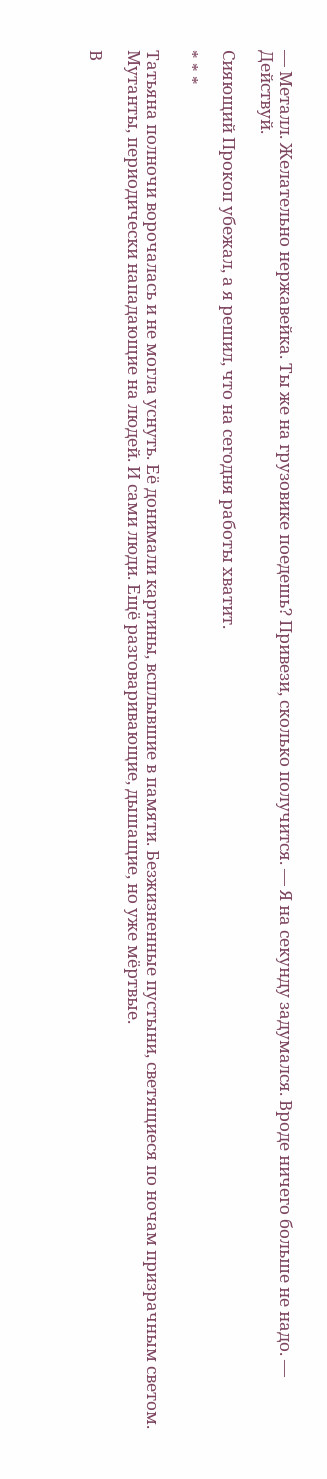— Металл. Желательно нержавейка. Ты же на грузовике поедешь? Привези, сколько получится. — Я на секунду задумался. Вроде ничего больше не надо. — Действуй.

Сияющий Прокоп убежал, а я решил, что на сегодня работы хватит.

* * *

Татьяна полночи ворочалась и не могла уснуть. Её донимали картины, всплывшие в памяти. Безжизненные пустыни, светящиеся по ночам призрачным светом. Мутанты, периодически нападающие на людей. И сами люди. Ещё разговаривающие, дышащие, но уже мёртвые.

В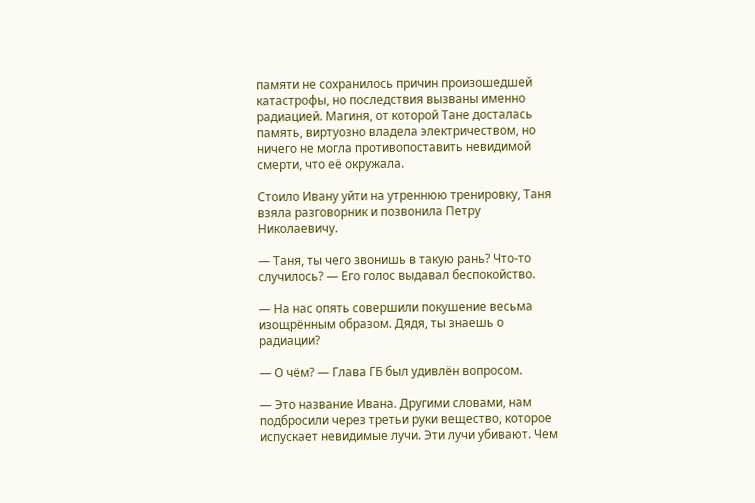памяти не сохранилось причин произошедшей катастрофы, но последствия вызваны именно радиацией. Магиня, от которой Тане досталась память, виртуозно владела электричеством, но ничего не могла противопоставить невидимой смерти, что её окружала.

Стоило Ивану уйти на утреннюю тренировку, Таня взяла разговорник и позвонила Петру Николаевичу.

— Таня, ты чего звонишь в такую рань? Что-то случилось? — Его голос выдавал беспокойство.

— На нас опять совершили покушение весьма изощрённым образом. Дядя, ты знаешь о радиации?

— О чём? — Глава ГБ был удивлён вопросом.

— Это название Ивана. Другими словами, нам подбросили через третьи руки вещество, которое испускает невидимые лучи. Эти лучи убивают. Чем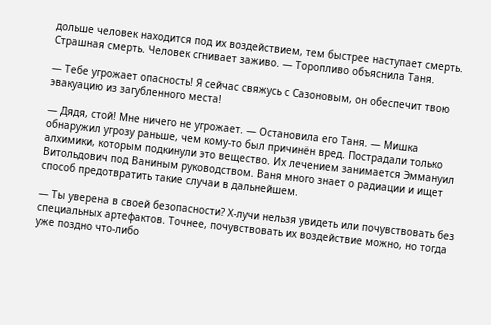дольше человек находится под их воздействием, тем быстрее наступает смерть. Страшная смерть. Человек сгнивает заживо. — Торопливо объяснила Таня.

— Тебе угрожает опасность! Я сейчас свяжусь с Сазоновым, он обеспечит твою эвакуацию из загубленного места!

— Дядя, стой! Мне ничего не угрожает. — Остановила его Таня. — Мишка обнаружил угрозу раньше, чем кому-то был причинён вред. Пострадали только алхимики, которым подкинули это вещество. Их лечением занимается Эммануил Витольдович под Ваниным руководством. Ваня много знает о радиации и ищет способ предотвратить такие случаи в дальнейшем.

— Ты уверена в своей безопасности? Х-лучи нельзя увидеть или почувствовать без специальных артефактов. Точнее, почувствовать их воздействие можно, но тогда уже поздно что-либо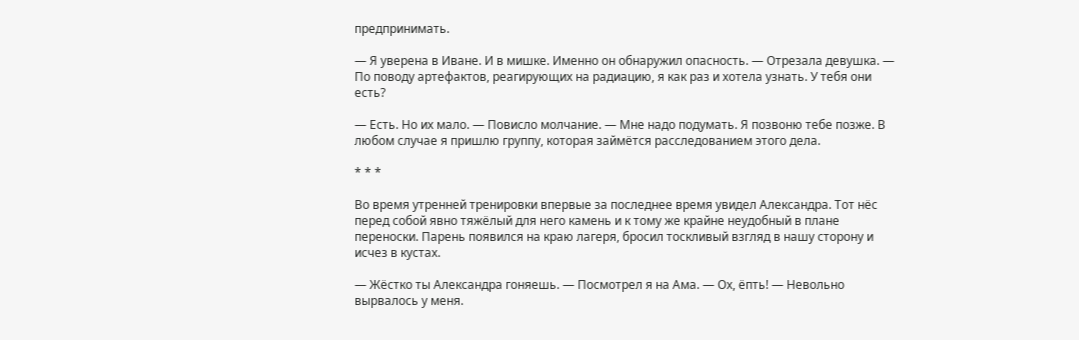предпринимать.

— Я уверена в Иване. И в мишке. Именно он обнаружил опасность. — Отрезала девушка. — По поводу артефактов, реагирующих на радиацию, я как раз и хотела узнать. У тебя они есть?

— Есть. Но их мало. — Повисло молчание. — Мне надо подумать. Я позвоню тебе позже. В любом случае я пришлю группу, которая займётся расследованием этого дела.

* * *

Во время утренней тренировки впервые за последнее время увидел Александра. Тот нёс перед собой явно тяжёлый для него камень и к тому же крайне неудобный в плане переноски. Парень появился на краю лагеря, бросил тоскливый взгляд в нашу сторону и исчез в кустах.

— Жёстко ты Александра гоняешь. — Посмотрел я на Ама. — Ох, ёпть! — Невольно вырвалось у меня.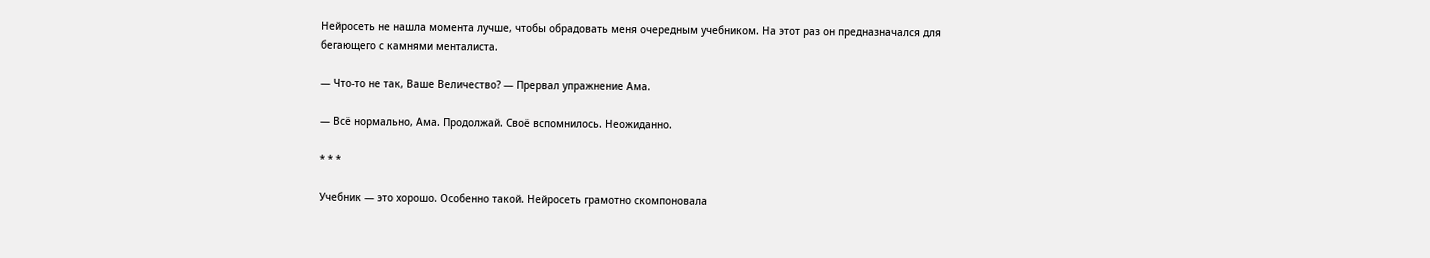Нейросеть не нашла момента лучше, чтобы обрадовать меня очередным учебником. На этот раз он предназначался для бегающего с камнями менталиста.

— Что-то не так, Ваше Величество? — Прервал упражнение Ама.

— Всё нормально, Ама. Продолжай. Своё вспомнилось. Неожиданно.

* * *

Учебник — это хорошо. Особенно такой. Нейросеть грамотно скомпоновала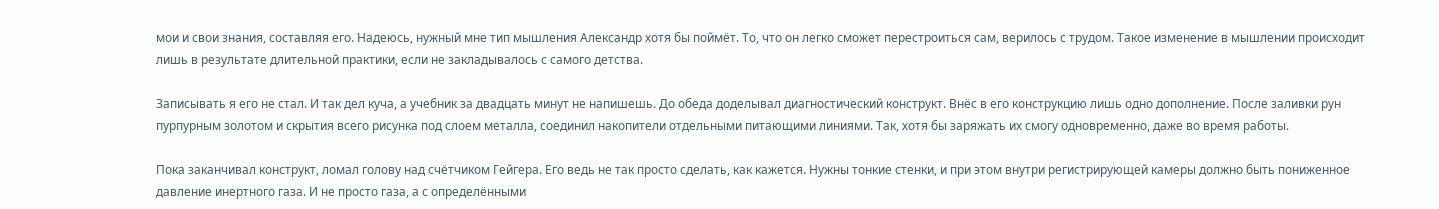мои и свои знания, составляя его. Надеюсь, нужный мне тип мышления Александр хотя бы поймёт. То, что он легко сможет перестроиться сам, верилось с трудом. Такое изменение в мышлении происходит лишь в результате длительной практики, если не закладывалось с самого детства.

Записывать я его не стал. И так дел куча, а учебник за двадцать минут не напишешь. До обеда доделывал диагностический конструкт. Внёс в его конструкцию лишь одно дополнение. После заливки рун пурпурным золотом и скрытия всего рисунка под слоем металла, соединил накопители отдельными питающими линиями. Так, хотя бы заряжать их смогу одновременно, даже во время работы.

Пока заканчивал конструкт, ломал голову над счётчиком Гейгера. Его ведь не так просто сделать, как кажется. Нужны тонкие стенки, и при этом внутри регистрирующей камеры должно быть пониженное давление инертного газа. И не просто газа, а с определёнными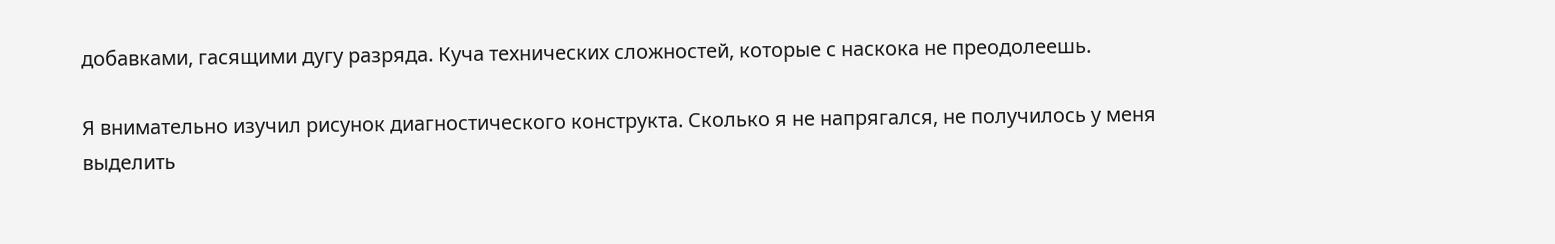добавками, гасящими дугу разряда. Куча технических сложностей, которые с наскока не преодолеешь.

Я внимательно изучил рисунок диагностического конструкта. Сколько я не напрягался, не получилось у меня выделить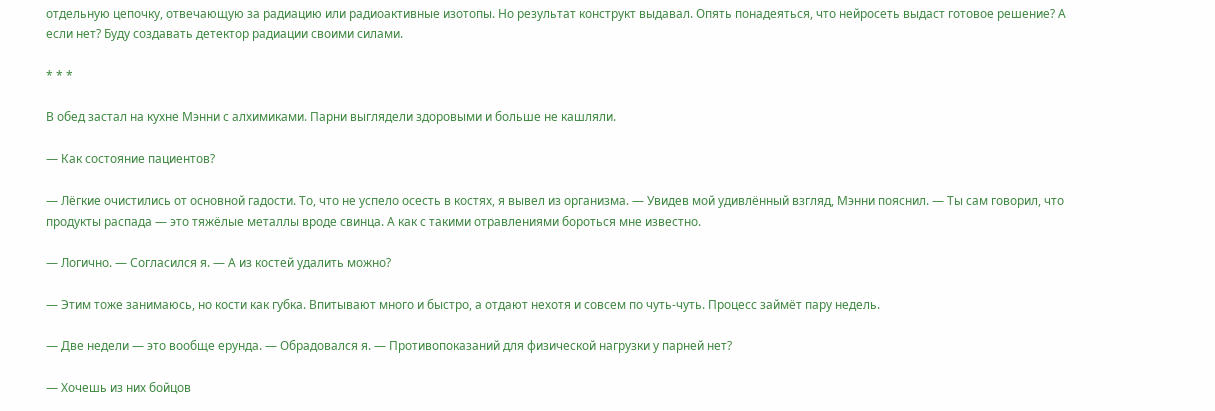отдельную цепочку, отвечающую за радиацию или радиоактивные изотопы. Но результат конструкт выдавал. Опять понадеяться, что нейросеть выдаст готовое решение? А если нет? Буду создавать детектор радиации своими силами.

* * *

В обед застал на кухне Мэнни с алхимиками. Парни выглядели здоровыми и больше не кашляли.

— Как состояние пациентов?

— Лёгкие очистились от основной гадости. То, что не успело осесть в костях, я вывел из организма. — Увидев мой удивлённый взгляд, Мэнни пояснил. — Ты сам говорил, что продукты распада — это тяжёлые металлы вроде свинца. А как с такими отравлениями бороться мне известно.

— Логично. — Согласился я. — А из костей удалить можно?

— Этим тоже занимаюсь, но кости как губка. Впитывают много и быстро, а отдают нехотя и совсем по чуть-чуть. Процесс займёт пару недель.

— Две недели — это вообще ерунда. — Обрадовался я. — Противопоказаний для физической нагрузки у парней нет?

— Хочешь из них бойцов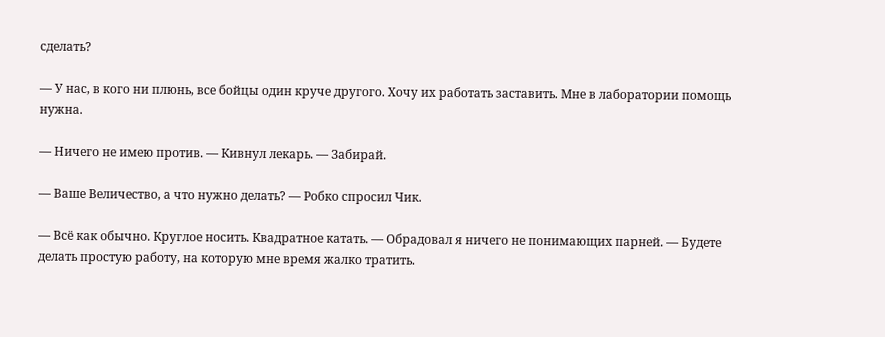сделать?

— У нас, в кого ни плюнь, все бойцы один круче другого. Хочу их работать заставить. Мне в лаборатории помощь нужна.

— Ничего не имею против. — Кивнул лекарь. — Забирай.

— Ваше Величество, а что нужно делать? — Робко спросил Чик.

— Всё как обычно. Круглое носить. Квадратное катать. — Обрадовал я ничего не понимающих парней. — Будете делать простую работу, на которую мне время жалко тратить.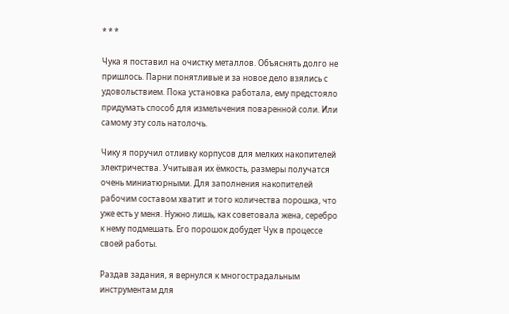* * *

Чука я поставил на очистку металлов. Объяснять долго не пришлось. Парни понятливые и за новое дело взялись с удовольствием. Пока установка работала, ему предстояло придумать способ для измельчения поваренной соли. Или самому эту соль натолочь.

Чику я поручил отливку корпусов для мелких накопителей электричества. Учитывая их ёмкость, размеры получатся очень миниатюрными. Для заполнения накопителей рабочим составом хватит и того количества порошка, что уже есть у меня. Нужно лишь, как советовала жена, серебро к нему подмешать. Его порошок добудет Чук в процессе своей работы.

Раздав задания, я вернулся к многострадальным инструментам для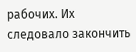рабочих. Их следовало закончить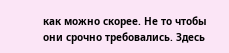как можно скорее. Не то чтобы они срочно требовались. Здесь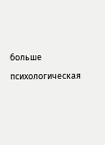больше психологическая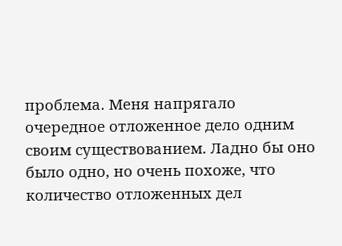проблема. Меня напрягало очередное отложенное дело одним своим существованием. Ладно бы оно было одно, но очень похоже, что количество отложенных дел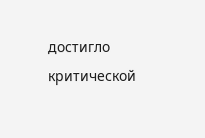достигло критической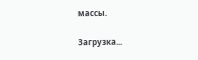массы.

Загрузка...